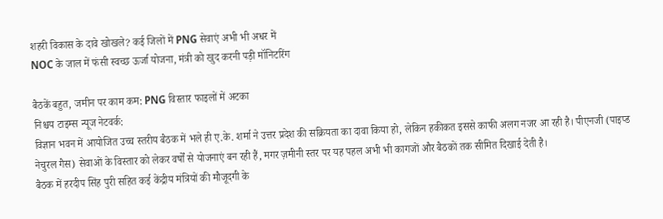शहरी विकास के दावे खोखले? कई जिलों में PNG सेवाएं अभी भी अधर में
NOC के जाल में फंसी स्वच्छ ऊर्जा योजना, मंत्री को खुद करनी पड़ी मॉनिटरिंग

बैठकें बहुत, जमीन पर काम कम: PNG विस्तार फाइलों में अटका
निश्चय टाइम्स न्यूज नेटवर्क:
विज्ञान भवन में आयोजित उच्च स्तरीय बैठक में भले ही ए.के. शर्मा ने उत्तर प्रदेश की सक्रियता का दावा किया हो, लेकिन हकीकत इससे काफी अलग नजर आ रही है। पीएनजी (पाइप्ड नेचुरल गैस) सेवाओं के विस्तार को लेकर वर्षों से योजनाएं बन रही हैं, मगर ज़मीनी स्तर पर यह पहल अभी भी कागजों और बैठकों तक सीमित दिखाई देती है।
बैठक में हरदीप सिंह पुरी सहित कई केंद्रीय मंत्रियों की मौजूदगी के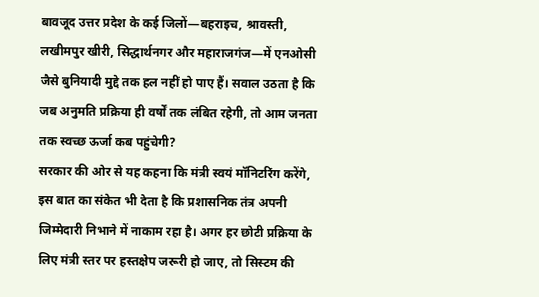बावजूद उत्तर प्रदेश के कई जिलों—बहराइच, श्रावस्ती, लखीमपुर खीरी, सिद्धार्थनगर और महाराजगंज—में एनओसी जैसे बुनियादी मुद्दे तक हल नहीं हो पाए हैं। सवाल उठता है कि जब अनुमति प्रक्रिया ही वर्षों तक लंबित रहेगी, तो आम जनता तक स्वच्छ ऊर्जा कब पहुंचेगी?
सरकार की ओर से यह कहना कि मंत्री स्वयं मॉनिटरिंग करेंगे, इस बात का संकेत भी देता है कि प्रशासनिक तंत्र अपनी जिम्मेदारी निभाने में नाकाम रहा है। अगर हर छोटी प्रक्रिया के लिए मंत्री स्तर पर हस्तक्षेप जरूरी हो जाए, तो सिस्टम की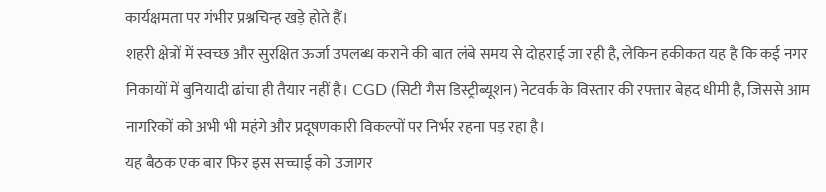कार्यक्षमता पर गंभीर प्रश्नचिन्ह खड़े होते हैं।
शहरी क्षेत्रों में स्वच्छ और सुरक्षित ऊर्जा उपलब्ध कराने की बात लंबे समय से दोहराई जा रही है, लेकिन हकीकत यह है कि कई नगर निकायों में बुनियादी ढांचा ही तैयार नहीं है। CGD (सिटी गैस डिस्ट्रीब्यूशन) नेटवर्क के विस्तार की रफ्तार बेहद धीमी है, जिससे आम नागरिकों को अभी भी महंगे और प्रदूषणकारी विकल्पों पर निर्भर रहना पड़ रहा है।
यह बैठक एक बार फिर इस सच्चाई को उजागर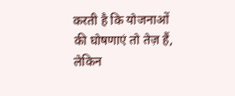करती है कि योजनाओं की घोषणाएं तो तेज़ हैं, लेकिन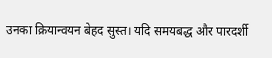उनका क्रियान्वयन बेहद सुस्त। यदि समयबद्ध और पारदर्शी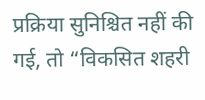प्रक्रिया सुनिश्चित नहीं की गई, तो “विकसित शहरी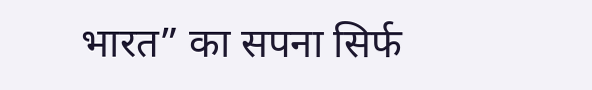भारत” का सपना सिर्फ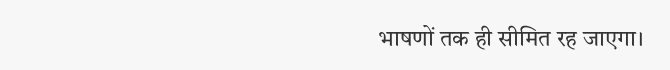भाषणों तक ही सीमित रह जाएगा।